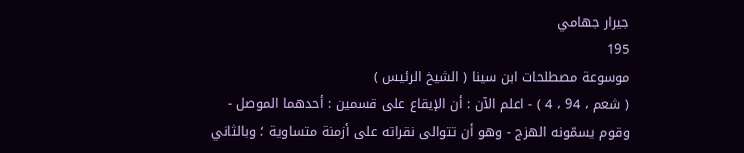جيرار جهامي
195
موسوعة مصطلحات ابن سينا ( الشيخ الرئيس )
( شعم ، 94 ، 4 ) - اعلم الآن : أن الإيقاع على قسمين : أحدهما الموصل - وقوم يسمّونه الهزج - وهو أن تتوالى نقراته على أزمنة متساوية ؛ وبالثاني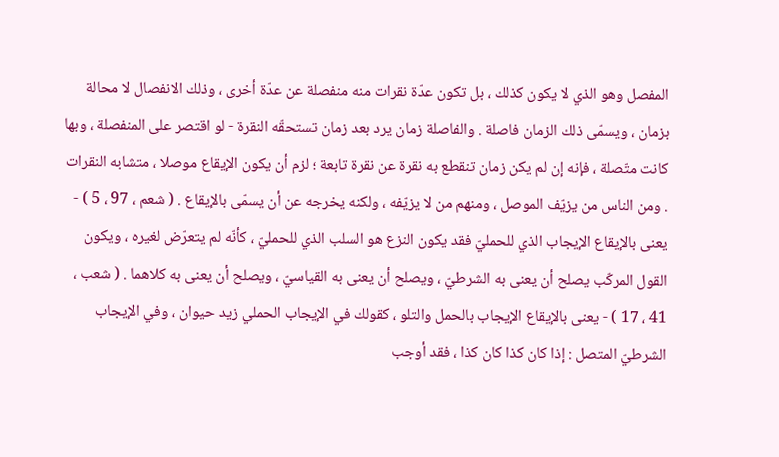المفصل وهو الذي لا يكون كذلك ، بل تكون عدّة نقرات منه منفصلة عن عدّة أخرى ، وذلك الانفصال لا محالة بزمان ، ويسمّى ذلك الزمان فاصلة . والفاصلة زمان يرد بعد زمان تستحقّه النقرة - لو اقتصر على المنفصلة ، وبها كانت متّصلة ، فإنه إن لم يكن زمان تنقطع به نقرة عن نقرة تابعة ؛ لزم أن يكون الإيقاع موصلا ، متشابه النقرات . ومن الناس من يزيّف الموصل ، ومنهم من لا يزيّفه ، ولكنه يخرجه عن أن يسمّى بالإيقاع . ( شعم ، 97 ، 5 ) - يعنى بالإيقاع الإيجاب الذي للحمليّ فقد يكون النزع هو السلب الذي للحمليّ ، كأنّه لم يتعرّض لغيره ، ويكون القول المركّب يصلح أن يعنى به الشرطيّ ، ويصلح أن يعنى به القياسيّ ، ويصلح أن يعنى به كلاهما . ( شعب ، 41 ، 17 ) - يعنى بالإيقاع الإيجاب بالحمل والتلو ، كقولك في الإيجاب الحملي زيد حيوان ، وفي الإيجاب الشرطيّ المتصل : إذا كان كذا كان كذا ، فقد أوجب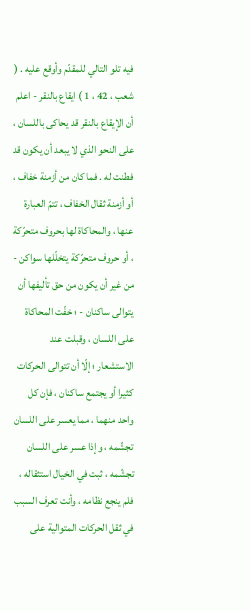فيه تلو التالي للمقدّم وأوقع عليه . ( شعب ، 42 ، 1 ) ايقاع بالنقر - اعلم أن الإيقاع بالنقر قد يحاكى باللسان ، على النحو الذي لا يبعد أن يكون قد فطنت له . فما كان من أزمنة خفاف ، أو أزمنة ثقال الخفاف ، تتمّ العبارة عنها ، والمحاكاة لها بحروف متحرّكة ، أو حروف متحرّكة يتخلّلها سواكن - من غير أن يكون من حق تأليفها أن يتوالى ساكنان - ؛ خفّت المحاكاة على اللسان ، وقبلت عند الاستشعار ؛ إلّا أن تتوالى الحركات كثيرا أو يجتمع ساكنان ، فإن كل واحد منهما ، مما يعسر على اللسان تجشّمه ، وإذا عسر على اللسان تجشّمه ، ثبت في الخيال استثقاله ، فلم ينجع نظامه ، وأنت تعرف السبب في ثقل الحركات المتوالية على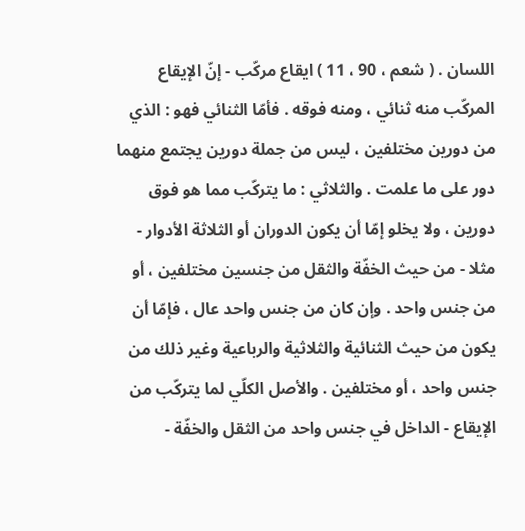اللسان . ( شعم ، 90 ، 11 ) ايقاع مركّب - إنّ الإيقاع المركّب منه ثنائي ، ومنه فوقه . فأمّا الثنائي فهو : الذي من دورين مختلفين ، ليس من جملة دورين يجتمع منهما دور على ما علمت . والثلاثي : ما يتركّب مما هو فوق دورين ، ولا يخلو إمّا أن يكون الدوران أو الثلاثة الأدوار - مثلا - من حيث الخفّة والثقل من جنسين مختلفين ، أو من جنس واحد . وإن كان من جنس واحد عال ، فإمّا أن يكون من حيث الثنائية والثلاثية والرباعية وغير ذلك من جنس واحد ، أو مختلفين . والأصل الكلّي لما يتركّب من الإيقاع - الداخل في جنس واحد من الثقل والخفّة -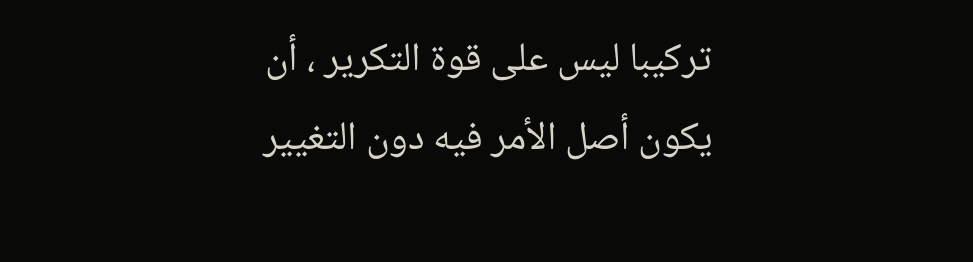تركيبا ليس على قوة التكرير ، أن يكون أصل الأمر فيه دون التغيير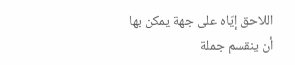اللاحق إيّاه على جهة يمكن بها أن ينقسم جملة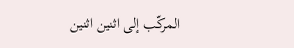المركّب إلى اثنين اثنين